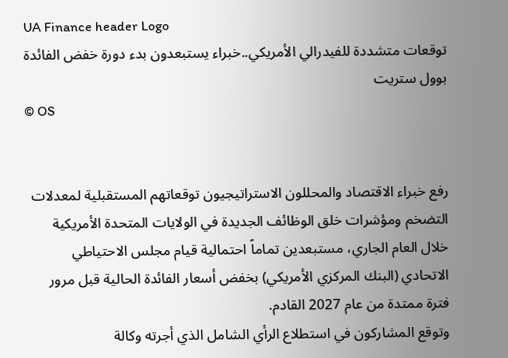UA Finance header Logo
توقعات متشددة للفيدرالي الأمريكي..خبراء يستبعدون بدء دورة خفض الفائدة بوول ستريت
© OS


رفع خبراء الاقتصاد والمحللون الاستراتيجيون توقعاتهم المستقبلية لمعدلات التضخم ومؤشرات خلق الوظائف الجديدة في الولايات المتحدة الأمريكية خلال العام الجاري، مستبعدين تماماً احتمالية قيام مجلس الاحتياطي الاتحادي (البنك المركزي الأمريكي) بخفض أسعار الفائدة الحالية قبل مرور فترة ممتدة من عام 2027 القادم.
وتوقع المشاركون في استطلاع الرأي الشامل الذي أجرته وكالة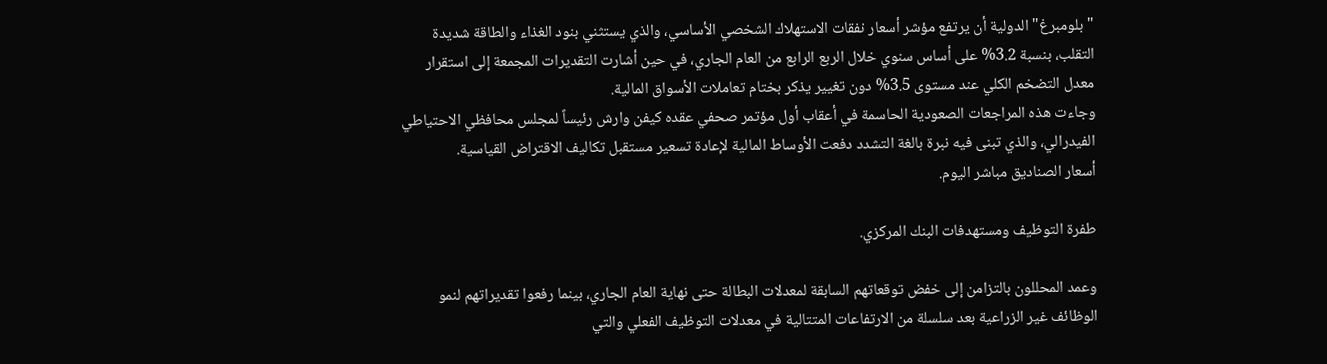"بلومبرغ" الدولية أن يرتفع مؤشر أسعار نفقات الاستهلاك الشخصي الأساسي، والذي يستثني بنود الغذاء والطاقة شديدة التقلب، بنسبة 3.2% على أساس سنوي خلال الربع الرابع من العام الجاري، في حين أشارت التقديرات المجمعة إلى استقرار معدل التضخم الكلي عند مستوى 3.5% دون تغيير يذكر بختام تعاملات الأسواق المالية.
وجاءت هذه المراجعات الصعودية الحاسمة في أعقاب أول مؤتمر صحفي عقده كيفن وارش رئيساً لمجلس محافظي الاحتياطي الفيدرالي، والذي تبنى فيه نبرة بالغة التشدد دفعت الأوساط المالية لإعادة تسعير مستقبل تكاليف الاقتراض القياسية.
أسعار الصناديق مباشر اليوم.

طفرة التوظيف ومستهدفات البنك المركزي.

وعمد المحللون بالتزامن إلى خفض توقعاتهم السابقة لمعدلات البطالة حتى نهاية العام الجاري، بينما رفعوا تقديراتهم لنمو الوظائف غير الزراعية بعد سلسلة من الارتفاعات المتتالية في معدلات التوظيف الفعلي والتي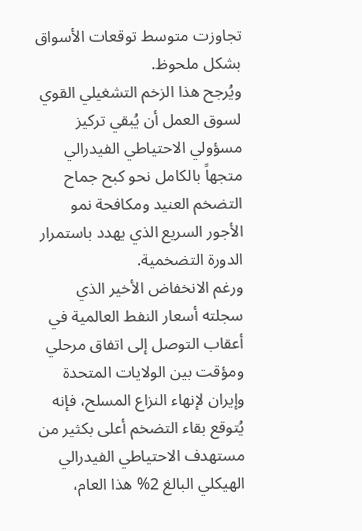تجاوزت متوسط توقعات الأسواق بشكل ملحوظ.
ويُرجح هذا الزخم التشغيلي القوي لسوق العمل أن يُبقي تركيز مسؤولي الاحتياطي الفيدرالي متجهاً بالكامل نحو كبح جماح التضخم العنيد ومكافحة نمو الأجور السريع الذي يهدد باستمرار الدورة التضخمية.
ورغم الانخفاض الأخير الذي سجلته أسعار النفط العالمية في أعقاب التوصل إلى اتفاق مرحلي ومؤقت بين الولايات المتحدة وإيران لإنهاء النزاع المسلح، فإنه يُتوقع بقاء التضخم أعلى بكثير من مستهدف الاحتياطي الفيدرالي الهيكلي البالغ 2% هذا العام،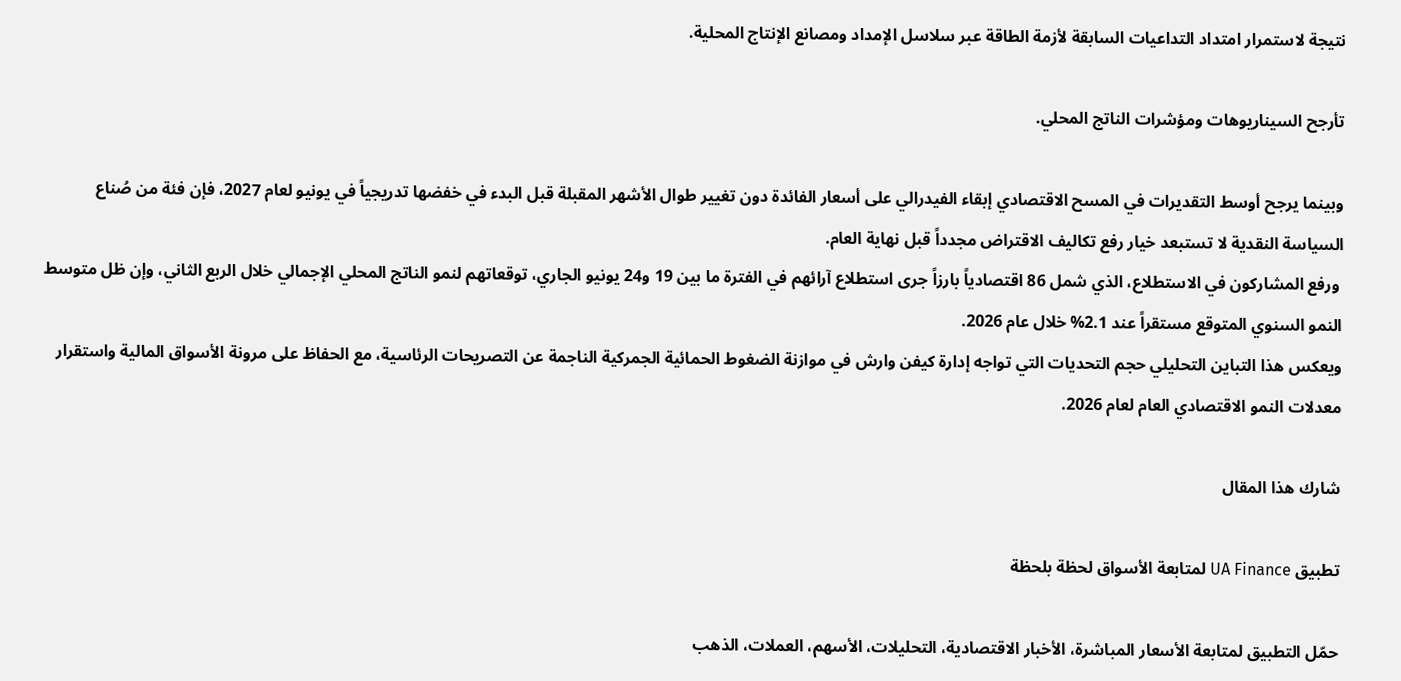نتيجة لاستمرار امتداد التداعيات السابقة لأزمة الطاقة عبر سلاسل الإمداد ومصانع الإنتاج المحلية.

تأرجح السيناريوهات ومؤشرات الناتج المحلي.

وبينما يرجح أوسط التقديرات في المسح الاقتصادي إبقاء الفيدرالي على أسعار الفائدة دون تغيير طوال الأشهر المقبلة قبل البدء في خفضها تدريجياً في يونيو لعام 2027، فإن فئة من صُناع السياسة النقدية لا تستبعد خيار رفع تكاليف الاقتراض مجدداً قبل نهاية العام.
 ورفع المشاركون في الاستطلاع، الذي شمل 86 اقتصادياً بارزاً جرى استطلاع آرائهم في الفترة ما بين 19 و24 يونيو الجاري، توقعاتهم لنمو الناتج المحلي الإجمالي خلال الربع الثاني، وإن ظل متوسط النمو السنوي المتوقع مستقراً عند 2.1% خلال عام 2026.
ويعكس هذا التباين التحليلي حجم التحديات التي تواجه إدارة كيفن وارش في موازنة الضغوط الحمائية الجمركية الناجمة عن التصريحات الرئاسية، مع الحفاظ على مرونة الأسواق المالية واستقرار معدلات النمو الاقتصادي العام لعام 2026.

شارك هذا المقال

تطبيق UA Finance لمتابعة الأسواق لحظة بلحظة

حمّل التطبيق لمتابعة الأسعار المباشرة، الأخبار الاقتصادية، التحليلات، الأسهم، العملات، الذهب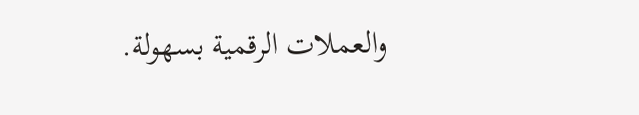والعملات الرقمية بسهولة.